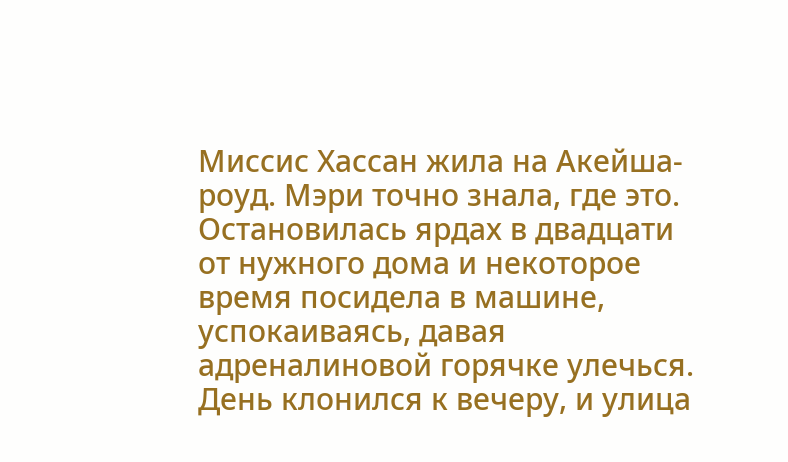Миссис Хассан жила на Акейша-роуд. Мэри точно знала, где это. Остановилась ярдах в двадцати от нужного дома и некоторое время посидела в машине, успокаиваясь, давая адреналиновой горячке улечься. День клонился к вечеру, и улица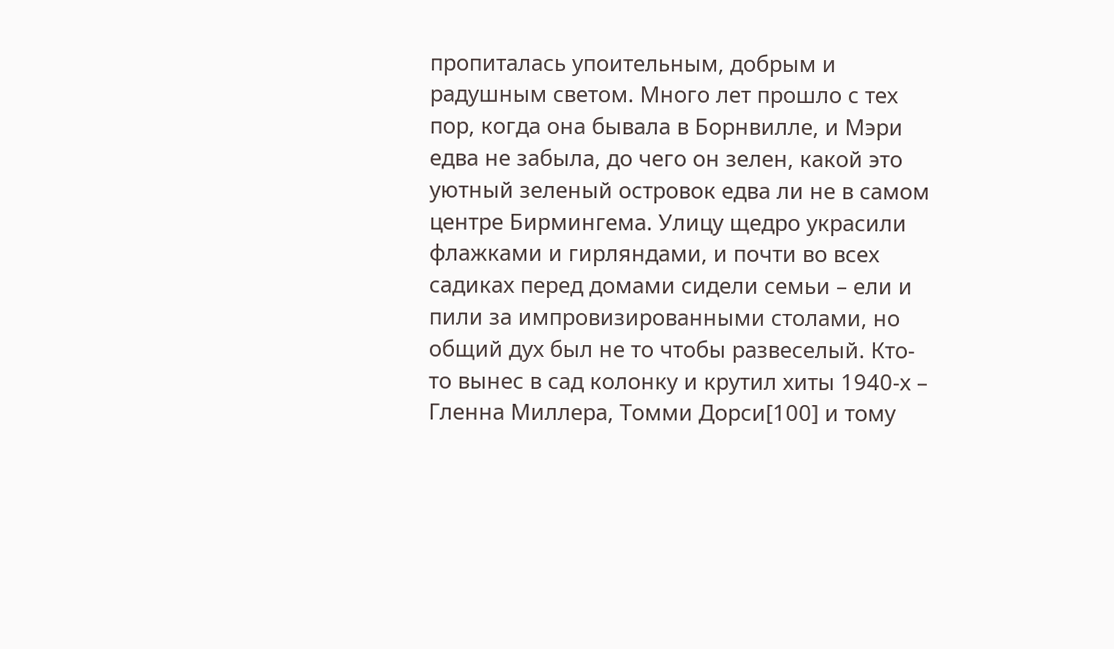пропиталась упоительным, добрым и радушным светом. Много лет прошло с тех пор, когда она бывала в Борнвилле, и Мэри едва не забыла, до чего он зелен, какой это уютный зеленый островок едва ли не в самом центре Бирмингема. Улицу щедро украсили флажками и гирляндами, и почти во всех садиках перед домами сидели семьи – ели и пили за импровизированными столами, но общий дух был не то чтобы развеселый. Кто-то вынес в сад колонку и крутил хиты 1940-х – Гленна Миллера, Томми Дорси[100] и тому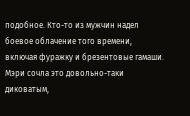подобное. Кто-то из мужчин надел боевое облачение того времени, включая фуражку и брезентовые гамаши. Мэри сочла это довольно-таки диковатым,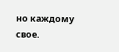но каждому свое.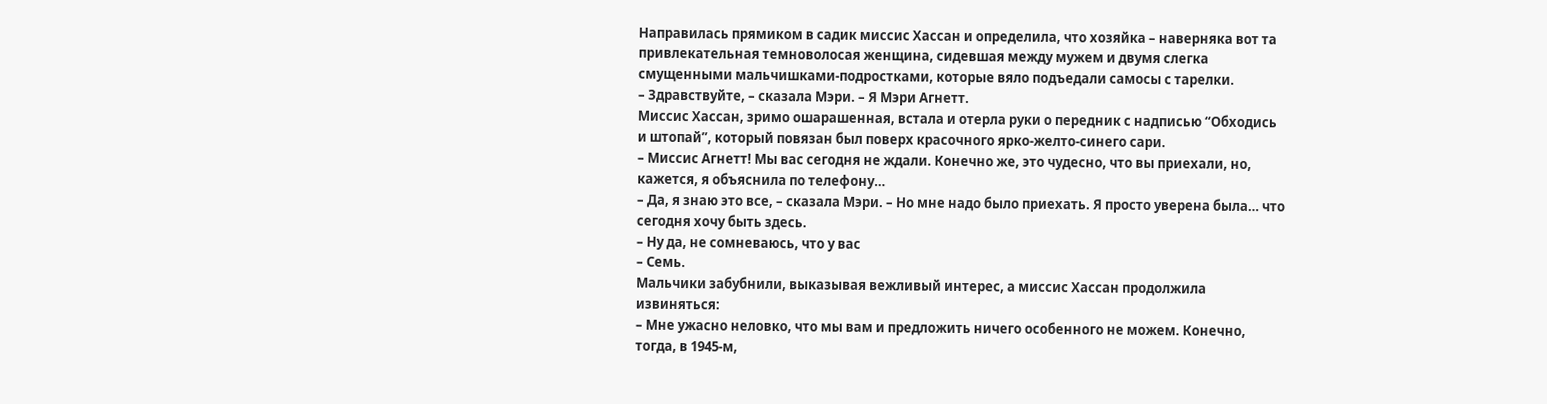Направилась прямиком в садик миссис Хассан и определила, что хозяйка – наверняка вот та привлекательная темноволосая женщина, сидевшая между мужем и двумя слегка смущенными мальчишками-подростками, которые вяло подъедали самосы с тарелки.
– Здравствуйте, – сказала Мэри. – Я Мэри Агнетт.
Миссис Хассан, зримо ошарашенная, встала и отерла руки о передник с надписью “Обходись и штопай”, который повязан был поверх красочного ярко-желто-синего сари.
– Миссис Агнетт! Мы вас сегодня не ждали. Конечно же, это чудесно, что вы приехали, но, кажется, я объяснила по телефону…
– Да, я знаю это все, – сказала Мэри. – Но мне надо было приехать. Я просто уверена была… что сегодня хочу быть здесь.
– Ну да, не сомневаюсь, что у вас
– Семь.
Мальчики забубнили, выказывая вежливый интерес, а миссис Хассан продолжила извиняться:
– Мне ужасно неловко, что мы вам и предложить ничего особенного не можем. Конечно, тогда, в 1945-м,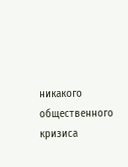никакого общественного кризиса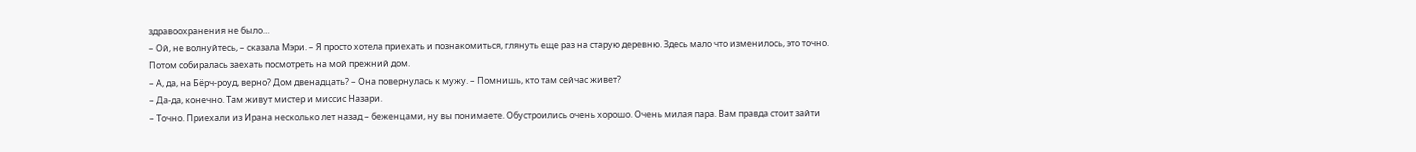здравоохранения не было…
– Ой, не волнуйтесь, – сказала Мэри. – Я просто хотела приехать и познакомиться, глянуть еще раз на старую деревню. Здесь мало что изменилось, это точно. Потом собиралась заехать посмотреть на мой прежний дом.
– А, да, на Бёрч-роуд, верно? Дом двенадцать? – Она повернулась к мужу. – Помнишь, кто там сейчас живет?
– Да-да, конечно. Там живут мистер и миссис Назари.
– Точно. Приехали из Ирана несколько лет назад – беженцами, ну вы понимаете. Обустроились очень хорошо. Очень милая пара. Вам правда стоит зайти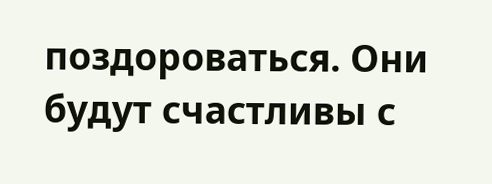поздороваться. Они будут счастливы с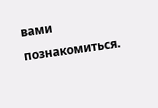вами познакомиться.